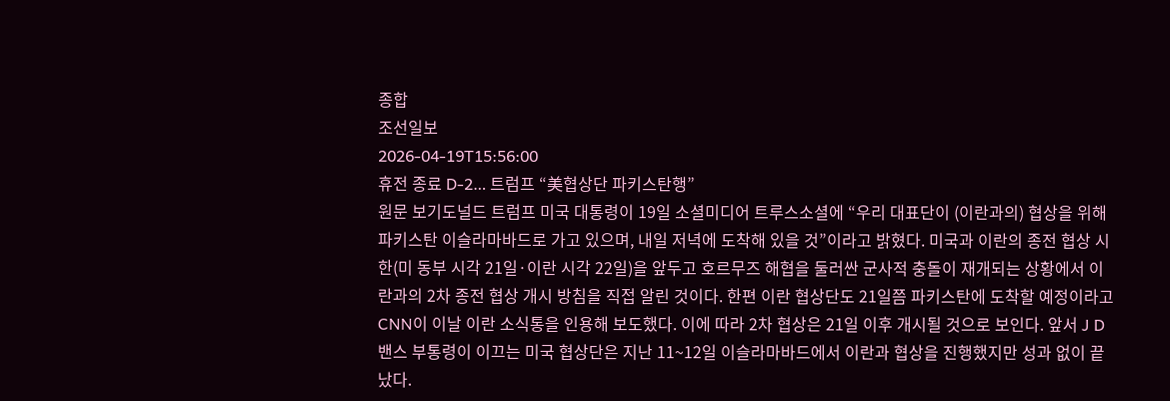종합
조선일보
2026-04-19T15:56:00
휴전 종료 D-2… 트럼프 “美협상단 파키스탄행”
원문 보기도널드 트럼프 미국 대통령이 19일 소셜미디어 트루스소셜에 “우리 대표단이 (이란과의) 협상을 위해 파키스탄 이슬라마바드로 가고 있으며, 내일 저녁에 도착해 있을 것”이라고 밝혔다. 미국과 이란의 종전 협상 시한(미 동부 시각 21일·이란 시각 22일)을 앞두고 호르무즈 해협을 둘러싼 군사적 충돌이 재개되는 상황에서 이란과의 2차 종전 협상 개시 방침을 직접 알린 것이다. 한편 이란 협상단도 21일쯤 파키스탄에 도착할 예정이라고 CNN이 이날 이란 소식통을 인용해 보도했다. 이에 따라 2차 협상은 21일 이후 개시될 것으로 보인다. 앞서 J D 밴스 부통령이 이끄는 미국 협상단은 지난 11~12일 이슬라마바드에서 이란과 협상을 진행했지만 성과 없이 끝났다.